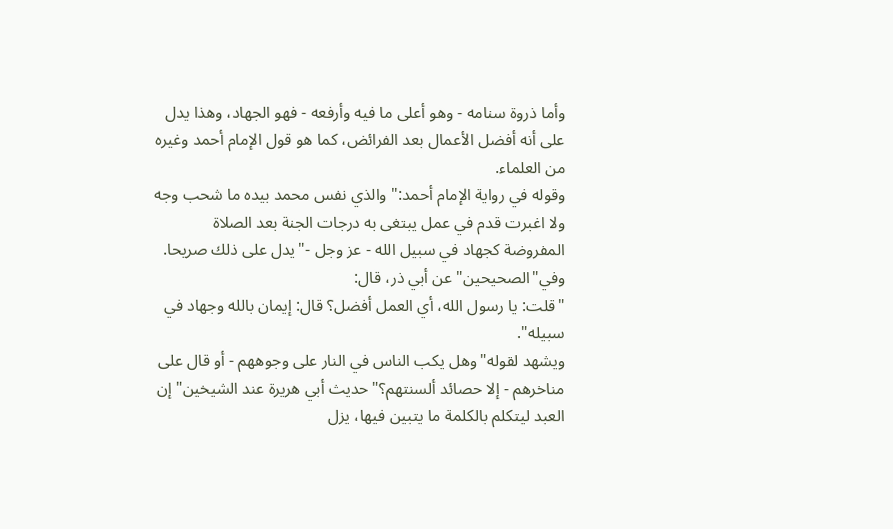وأما ذروة سنامه - وهو أعلى ما فيه وأرفعه - فهو الجهاد، وهذا يدل على أنه أفضل الأعمال بعد الفرائض، كما هو قول الإمام أحمد وغيره من العلماء.
وقوله في رواية الإمام أحمد:"والذي نفس محمد بيده ما شحب وجه ولا اغبرت قدم في عمل يبتغى به درجات الجنة بعد الصلاة المفروضة كجهاد في سبيل الله - عز وجل -"يدل على ذلك صريحا.
وفي"الصحيحين"عن أبي ذر، قال:
"قلت: يا رسول الله، أي العمل أفضل؟ قال: إيمان بالله وجهاد في سبيله".
ويشهد لقوله"وهل يكب الناس في النار على وجوههم - أو قال على مناخرهم - إلا حصائد ألسنتهم؟"حديث أبي هريرة عند الشيخين"إن العبد ليتكلم بالكلمة ما يتبين فيها، يزل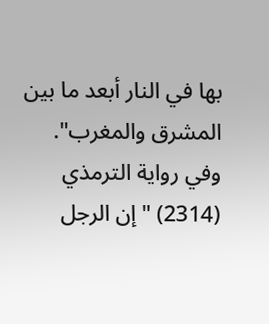بها في النار أبعد ما بين المشرق والمغرب".
وفي رواية الترمذي (2314) "إن الرجل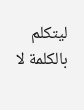ليتكلم بالكلمة لا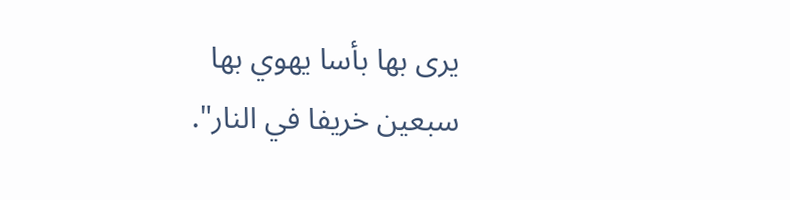يرى بها بأسا يهوي بها سبعين خريفا في النار".